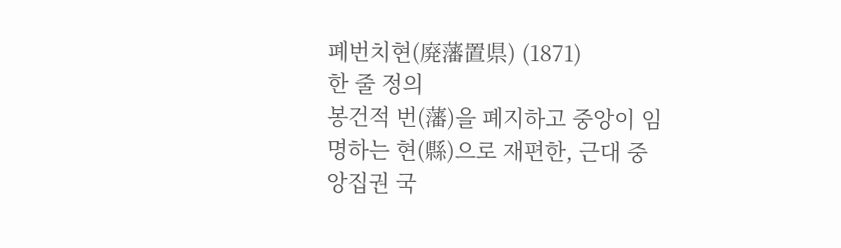폐번치현(廃藩置県) (1871)
한 줄 정의
봉건적 번(藩)을 폐지하고 중앙이 임명하는 현(縣)으로 재편한, 근대 중앙집권 국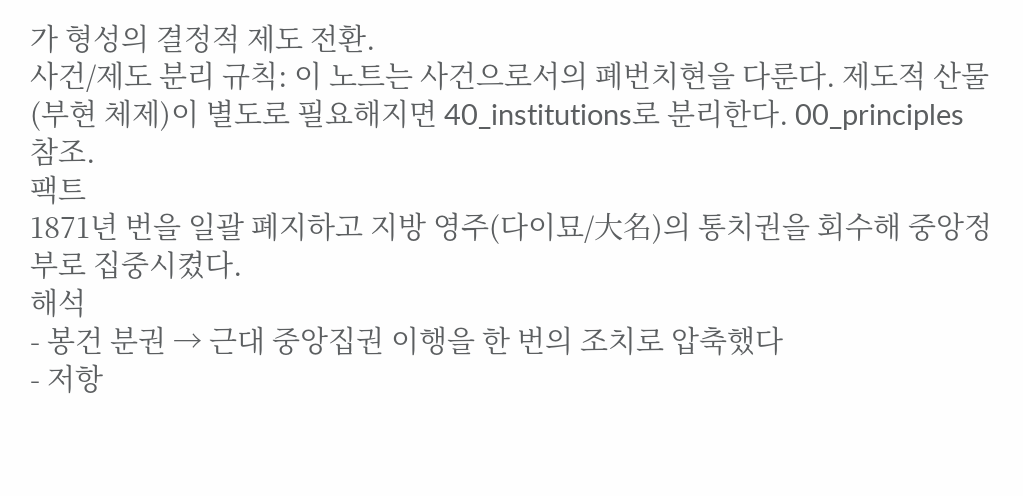가 형성의 결정적 제도 전환.
사건/제도 분리 규칙: 이 노트는 사건으로서의 폐번치현을 다룬다. 제도적 산물(부현 체제)이 별도로 필요해지면 40_institutions로 분리한다. 00_principles 참조.
팩트
1871년 번을 일괄 폐지하고 지방 영주(다이묘/大名)의 통치권을 회수해 중앙정부로 집중시켰다.
해석
- 봉건 분권 → 근대 중앙집권 이행을 한 번의 조치로 압축했다
- 저항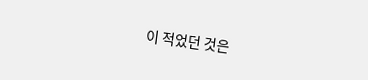이 적었던 것은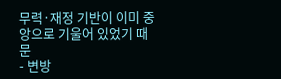무력·재정 기반이 이미 중앙으로 기울어 있었기 때문
- 변방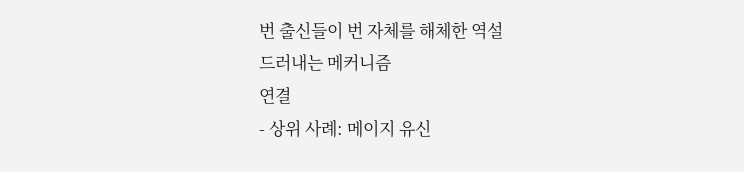번 출신들이 번 자체를 해체한 역설
드러내는 메커니즘
연결
- 상위 사례: 메이지 유신